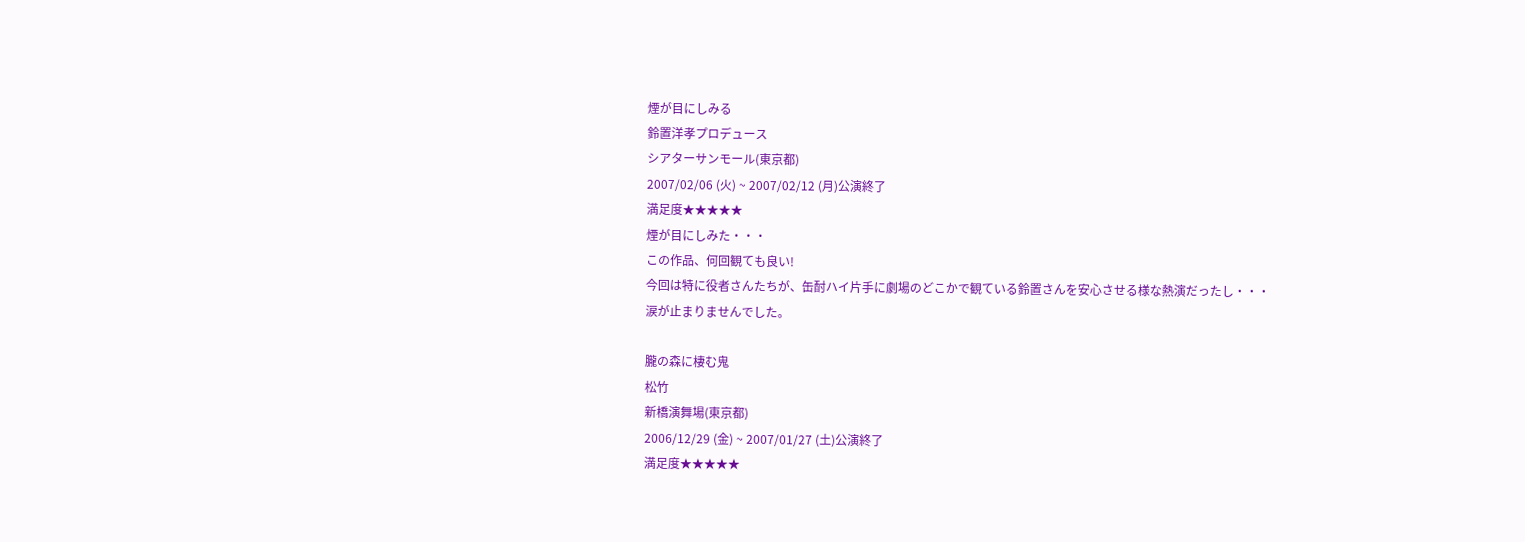煙が目にしみる
鈴置洋孝プロデュース
シアターサンモール(東京都)
2007/02/06 (火) ~ 2007/02/12 (月)公演終了
満足度★★★★★
煙が目にしみた・・・
この作品、何回観ても良い!
今回は特に役者さんたちが、缶酎ハイ片手に劇場のどこかで観ている鈴置さんを安心させる様な熱演だったし・・・
涙が止まりませんでした。

朧の森に棲む鬼
松竹
新橋演舞場(東京都)
2006/12/29 (金) ~ 2007/01/27 (土)公演終了
満足度★★★★★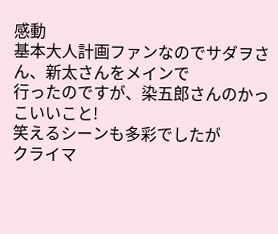感動
基本大人計画ファンなのでサダヲさん、新太さんをメインで
行ったのですが、染五郎さんのかっこいいこと!
笑えるシーンも多彩でしたが
クライマ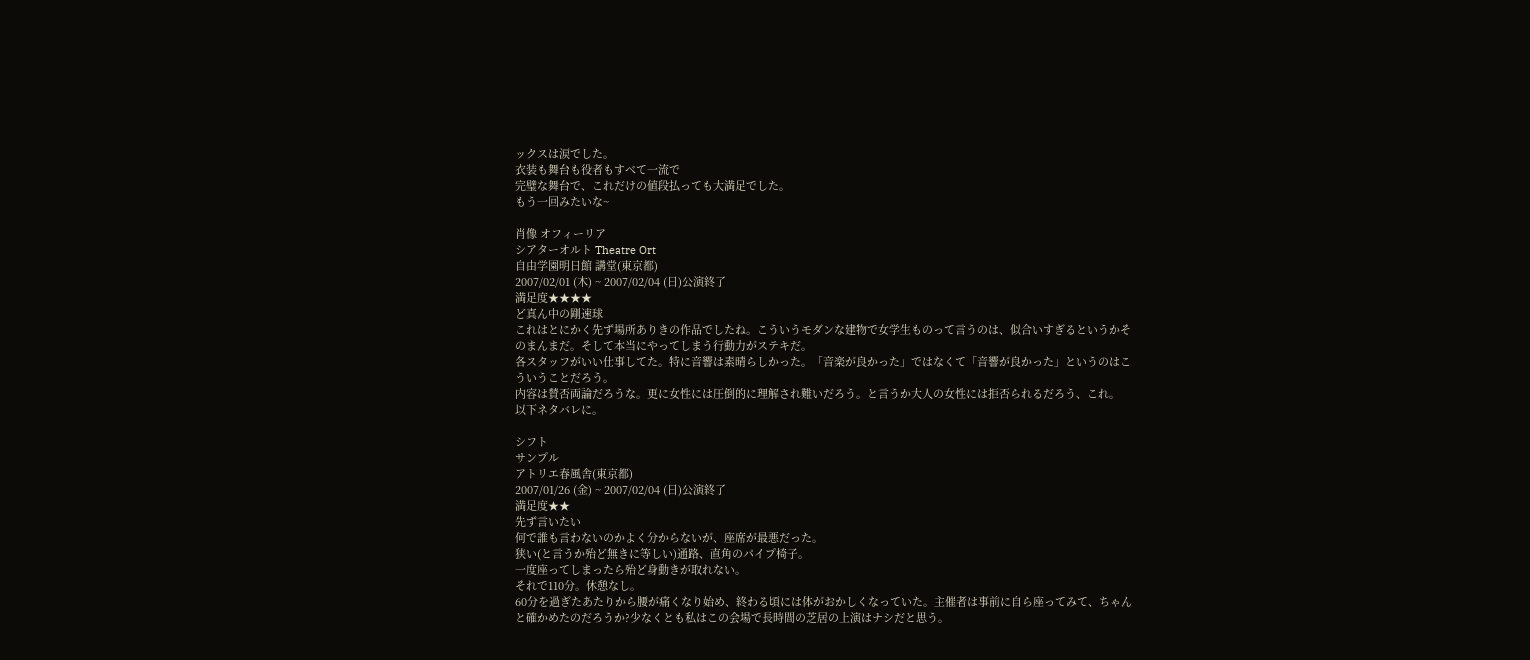ックスは涙でした。
衣装も舞台も役者もすべて一流で
完璧な舞台で、これだけの値段払っても大満足でした。
もう一回みたいな~

肖像 オフィーリア
シアターオルト Theatre Ort
自由学園明日館 講堂(東京都)
2007/02/01 (木) ~ 2007/02/04 (日)公演終了
満足度★★★★
ど真ん中の剛速球
これはとにかく先ず場所ありきの作品でしたね。こういうモダンな建物で女学生ものって言うのは、似合いすぎるというかそのまんまだ。そして本当にやってしまう行動力がステキだ。
各スタッフがいい仕事してた。特に音響は素晴らしかった。「音楽が良かった」ではなくて「音響が良かった」というのはこういうことだろう。
内容は賛否両論だろうな。更に女性には圧倒的に理解され難いだろう。と言うか大人の女性には拒否られるだろう、これ。
以下ネタバレに。

シフト
サンプル
アトリエ春風舎(東京都)
2007/01/26 (金) ~ 2007/02/04 (日)公演終了
満足度★★
先ず言いたい
何で誰も言わないのかよく分からないが、座席が最悪だった。
狭い(と言うか殆ど無きに等しい)通路、直角のパイプ椅子。
一度座ってしまったら殆ど身動きが取れない。
それで110分。休憩なし。
60分を過ぎたあたりから腰が痛くなり始め、終わる頃には体がおかしくなっていた。主催者は事前に自ら座ってみて、ちゃんと確かめたのだろうか?少なくとも私はこの会場で長時間の芝居の上演はナシだと思う。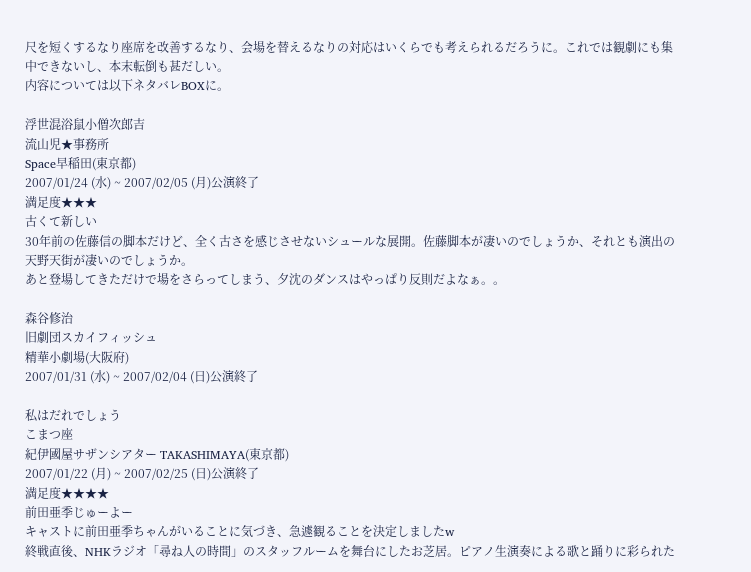尺を短くするなり座席を改善するなり、会場を替えるなりの対応はいくらでも考えられるだろうに。これでは観劇にも集中できないし、本末転倒も甚だしい。
内容については以下ネタバレBOXに。

浮世混浴鼠小僧次郎吉
流山児★事務所
Space早稲田(東京都)
2007/01/24 (水) ~ 2007/02/05 (月)公演終了
満足度★★★
古くて新しい
30年前の佐藤信の脚本だけど、全く古さを感じさせないシュールな展開。佐藤脚本が凄いのでしょうか、それとも演出の天野天街が凄いのでしょうか。
あと登場してきただけで場をさらってしまう、夕沈のダンスはやっぱり反則だよなぁ。。

森谷修治
旧劇団スカイフィッシュ
精華小劇場(大阪府)
2007/01/31 (水) ~ 2007/02/04 (日)公演終了

私はだれでしょう
こまつ座
紀伊國屋サザンシアター TAKASHIMAYA(東京都)
2007/01/22 (月) ~ 2007/02/25 (日)公演終了
満足度★★★★
前田亜季じゅーよー
キャストに前田亜季ちゃんがいることに気づき、急遽観ることを決定しましたw
終戦直後、NHKラジオ「尋ね人の時間」のスタッフルームを舞台にしたお芝居。ピアノ生演奏による歌と踊りに彩られた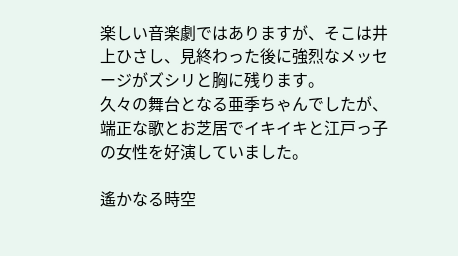楽しい音楽劇ではありますが、そこは井上ひさし、見終わった後に強烈なメッセージがズシリと胸に残ります。
久々の舞台となる亜季ちゃんでしたが、端正な歌とお芝居でイキイキと江戸っ子の女性を好演していました。

遙かなる時空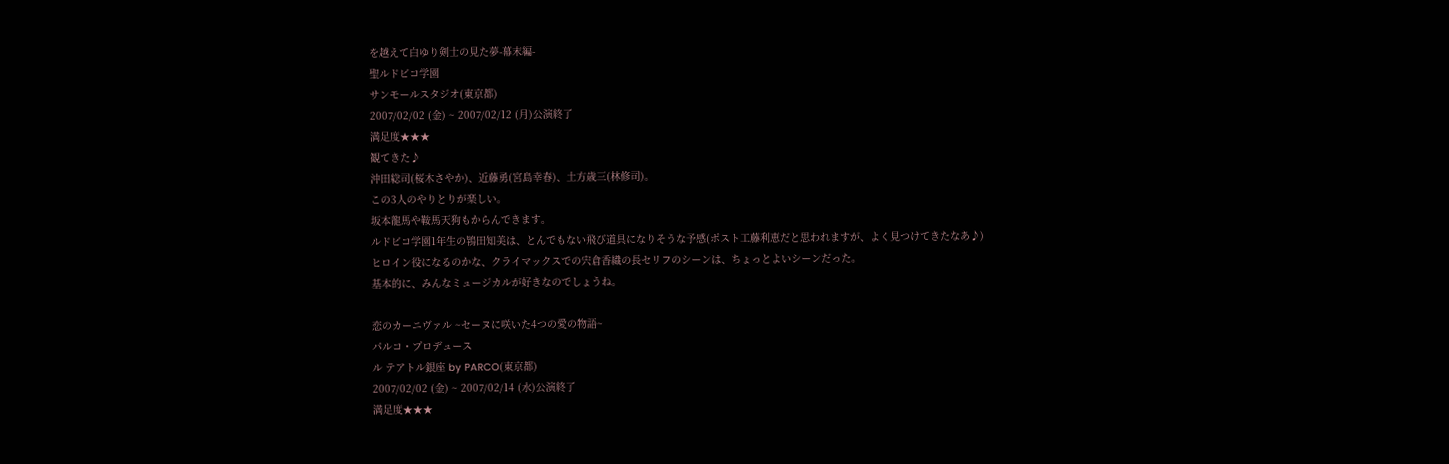を越えて白ゆり剣士の見た夢-幕末編-
聖ルドビコ学園
サンモールスタジオ(東京都)
2007/02/02 (金) ~ 2007/02/12 (月)公演終了
満足度★★★
観てきた♪
沖田総司(桜木さやか)、近藤勇(宮島幸春)、土方歳三(林修司)。
この3人のやりとりが楽しい。
坂本龍馬や鞍馬天狗もからんできます。
ルドビコ学園1年生の鴇田知美は、とんでもない飛び道具になりそうな予感(ポスト工藤利恵だと思われますが、よく見つけてきたなあ♪)
ヒロイン役になるのかな、クライマックスでの宍倉香織の長セリフのシーンは、ちょっとよいシーンだった。
基本的に、みんなミュージカルが好きなのでしょうね。

恋のカーニヴァル ~セーヌに咲いた4つの愛の物語~
パルコ・プロデュース
ル テアトル銀座 by PARCO(東京都)
2007/02/02 (金) ~ 2007/02/14 (水)公演終了
満足度★★★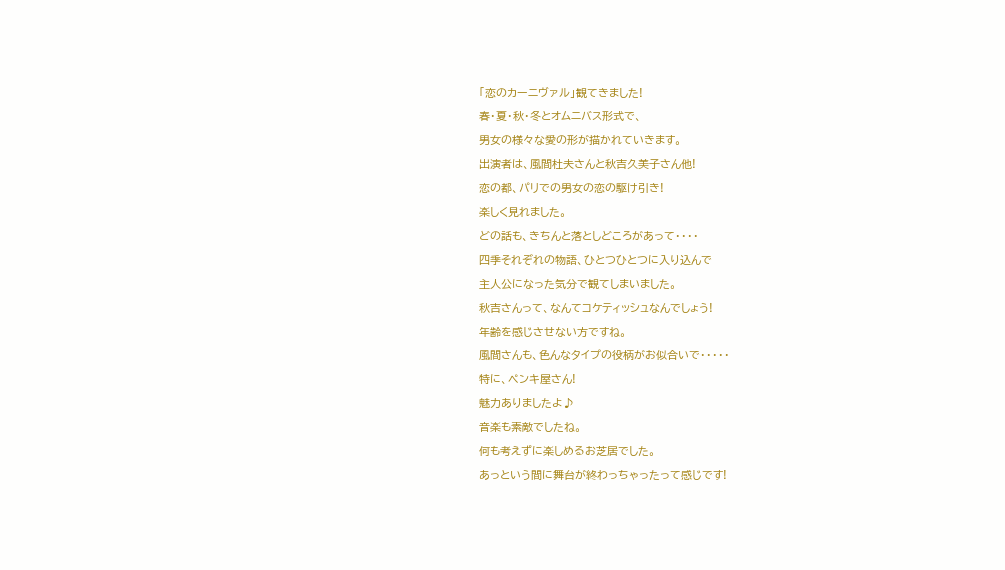「恋のカーニヴァル」観てきました!
春・夏・秋・冬とオムニバス形式で、
男女の様々な愛の形が描かれていきます。
出演者は、風間杜夫さんと秋吉久美子さん他!
恋の都、パリでの男女の恋の駆け引き!
楽しく見れました。
どの話も、きちんと落としどころがあって・・・・
四季それぞれの物語、ひとつひとつに入り込んで
主人公になった気分で観てしまいました。
秋吉さんって、なんてコケティッシュなんでしょう!
年齢を感じさせない方ですね。
風間さんも、色んなタイプの役柄がお似合いで・・・・・
特に、ペンキ屋さん!
魅力ありましたよ♪
音楽も素敵でしたね。
何も考えずに楽しめるお芝居でした。
あっという間に舞台が終わっちゃったって感じです!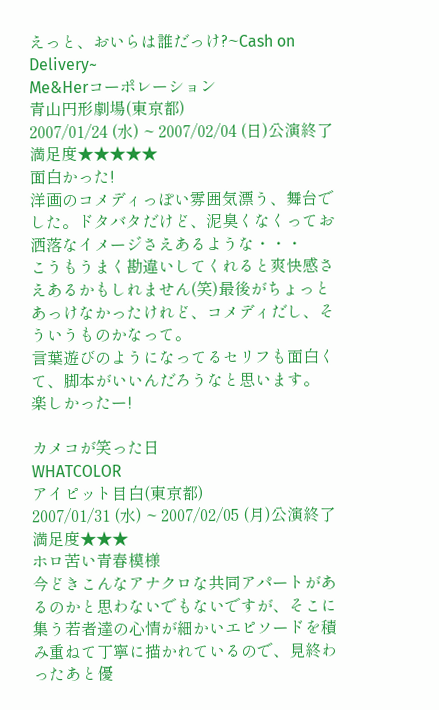えっと、おいらは誰だっけ?~Cash on Delivery~
Me&Herコーポレーション
青山円形劇場(東京都)
2007/01/24 (水) ~ 2007/02/04 (日)公演終了
満足度★★★★★
面白かった!
洋画のコメディっぽい雰囲気漂う、舞台でした。ドタバタだけど、泥臭くなくってお洒落なイメージさえあるような・・・
こうもうまく勘違いしてくれると爽快感さえあるかもしれません(笑)最後がちょっとあっけなかったけれど、コメディだし、そういうものかなって。
言葉遊びのようになってるセリフも面白くて、脚本がいいんだろうなと思います。
楽しかったー!

カメコが笑った日
WHATCOLOR
アイピット目白(東京都)
2007/01/31 (水) ~ 2007/02/05 (月)公演終了
満足度★★★
ホロ苦い青春模様
今どきこんなアナクロな共同アパートがあるのかと思わないでもないですが、そこに集う若者達の心情が細かいエピソードを積み重ねて丁寧に描かれているので、見終わったあと優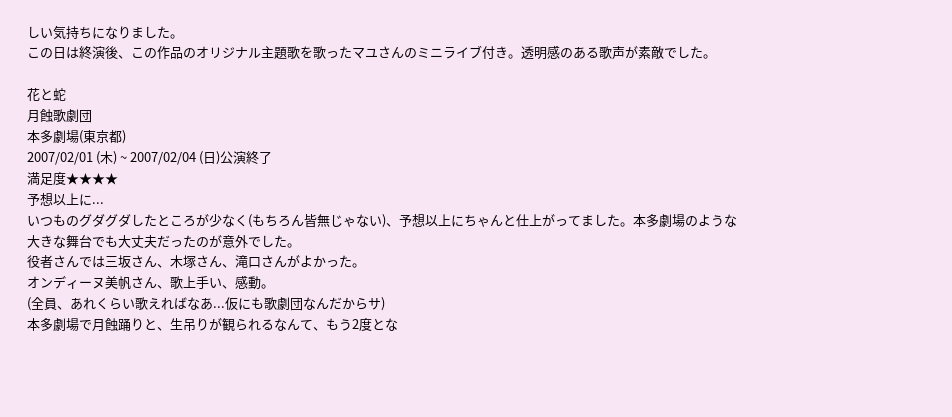しい気持ちになりました。
この日は終演後、この作品のオリジナル主題歌を歌ったマユさんのミニライブ付き。透明感のある歌声が素敵でした。

花と蛇
月蝕歌劇団
本多劇場(東京都)
2007/02/01 (木) ~ 2007/02/04 (日)公演終了
満足度★★★★
予想以上に...
いつものグダグダしたところが少なく(もちろん皆無じゃない)、予想以上にちゃんと仕上がってました。本多劇場のような大きな舞台でも大丈夫だったのが意外でした。
役者さんでは三坂さん、木塚さん、滝口さんがよかった。
オンディーヌ美帆さん、歌上手い、感動。
(全員、あれくらい歌えればなあ...仮にも歌劇団なんだからサ)
本多劇場で月蝕踊りと、生吊りが観られるなんて、もう2度とな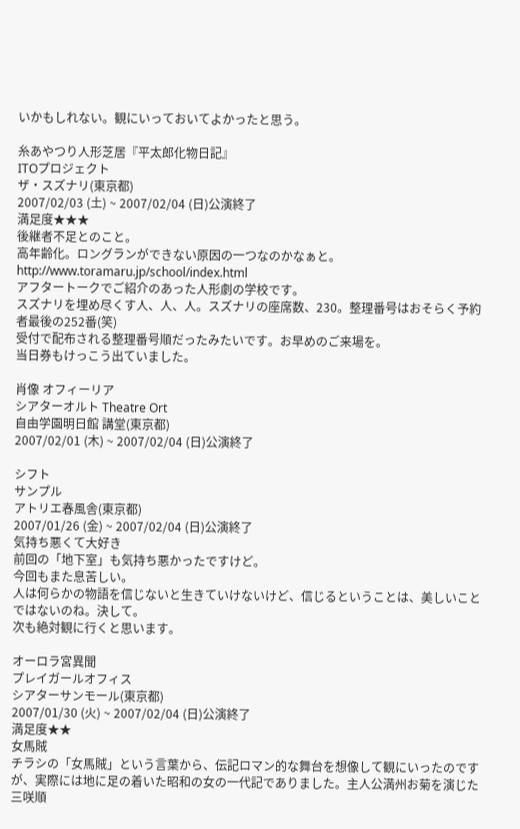いかもしれない。観にいっておいてよかったと思う。

糸あやつり人形芝居『平太郎化物日記』
ITOプロジェクト
ザ・スズナリ(東京都)
2007/02/03 (土) ~ 2007/02/04 (日)公演終了
満足度★★★
後継者不足とのこと。
高年齢化。ロングランができない原因の一つなのかなぁと。
http://www.toramaru.jp/school/index.html
アフタートークでご紹介のあった人形劇の学校です。
スズナリを埋め尽くす人、人、人。スズナリの座席数、230。整理番号はおそらく予約者最後の252番(笑)
受付で配布される整理番号順だったみたいです。お早めのご来場を。
当日券もけっこう出ていました。

肖像 オフィーリア
シアターオルト Theatre Ort
自由学園明日館 講堂(東京都)
2007/02/01 (木) ~ 2007/02/04 (日)公演終了

シフト
サンプル
アトリエ春風舎(東京都)
2007/01/26 (金) ~ 2007/02/04 (日)公演終了
気持ち悪くて大好き
前回の「地下室」も気持ち悪かったですけど。
今回もまた息苦しい。
人は何らかの物語を信じないと生きていけないけど、信じるということは、美しいことではないのね。決して。
次も絶対観に行くと思います。

オーロラ宮異聞
プレイガールオフィス
シアターサンモール(東京都)
2007/01/30 (火) ~ 2007/02/04 (日)公演終了
満足度★★
女馬賊
チラシの「女馬賊」という言葉から、伝記ロマン的な舞台を想像して観にいったのですが、実際には地に足の着いた昭和の女の一代記でありました。主人公満州お菊を演じた三咲順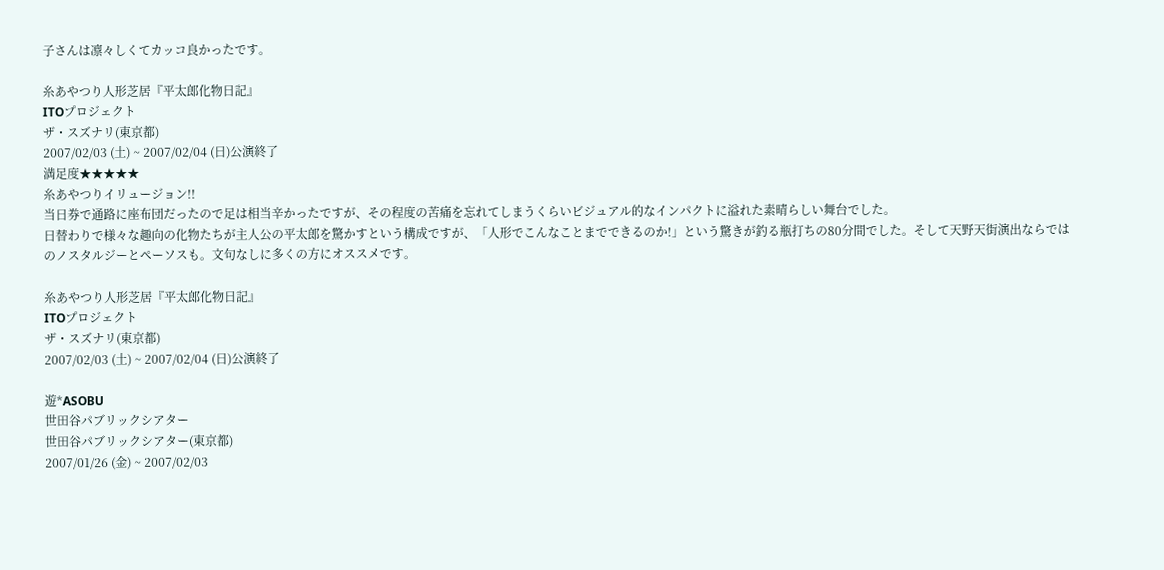子さんは凛々しくてカッコ良かったです。

糸あやつり人形芝居『平太郎化物日記』
ITOプロジェクト
ザ・スズナリ(東京都)
2007/02/03 (土) ~ 2007/02/04 (日)公演終了
満足度★★★★★
糸あやつりイリュージョン!!
当日券で通路に座布団だったので足は相当辛かったですが、その程度の苦痛を忘れてしまうくらいビジュアル的なインパクトに溢れた素晴らしい舞台でした。
日替わりで様々な趣向の化物たちが主人公の平太郎を驚かすという構成ですが、「人形でこんなことまでできるのか!」という驚きが釣る瓶打ちの80分間でした。そして天野天街演出ならではのノスタルジーとペーソスも。文句なしに多くの方にオススメです。

糸あやつり人形芝居『平太郎化物日記』
ITOプロジェクト
ザ・スズナリ(東京都)
2007/02/03 (土) ~ 2007/02/04 (日)公演終了

遊*ASOBU
世田谷パブリックシアター
世田谷パブリックシアター(東京都)
2007/01/26 (金) ~ 2007/02/03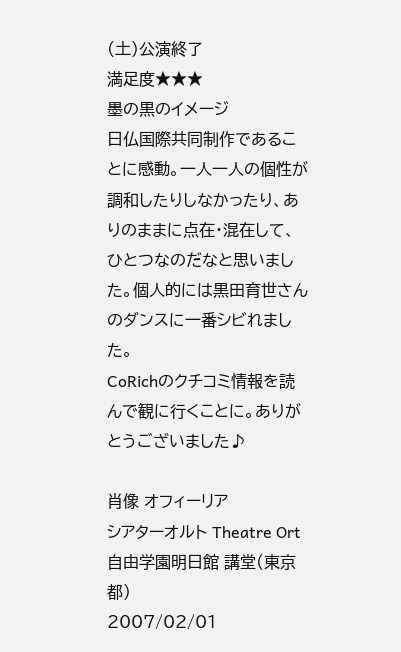(土)公演終了
満足度★★★
墨の黒のイメージ
日仏国際共同制作であることに感動。一人一人の個性が調和したりしなかったり、ありのままに点在・混在して、ひとつなのだなと思いました。個人的には黒田育世さんのダンスに一番シビれました。
CoRichのクチコミ情報を読んで観に行くことに。ありがとうございました♪

肖像 オフィーリア
シアターオルト Theatre Ort
自由学園明日館 講堂(東京都)
2007/02/01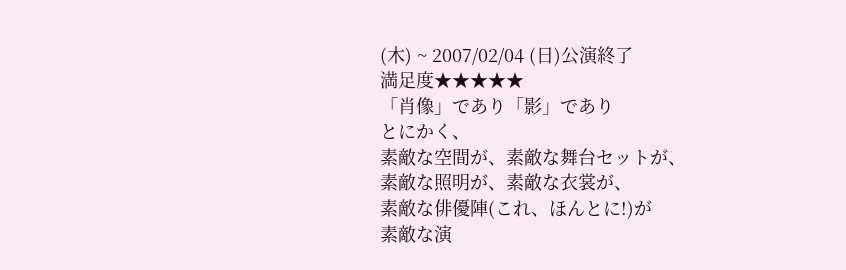(木) ~ 2007/02/04 (日)公演終了
満足度★★★★★
「肖像」であり「影」であり
とにかく、
素敵な空間が、素敵な舞台セットが、
素敵な照明が、素敵な衣裳が、
素敵な俳優陣(これ、ほんとに!)が
素敵な演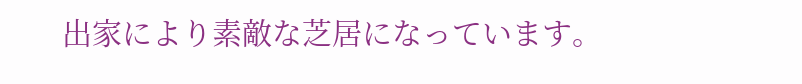出家により素敵な芝居になっています。